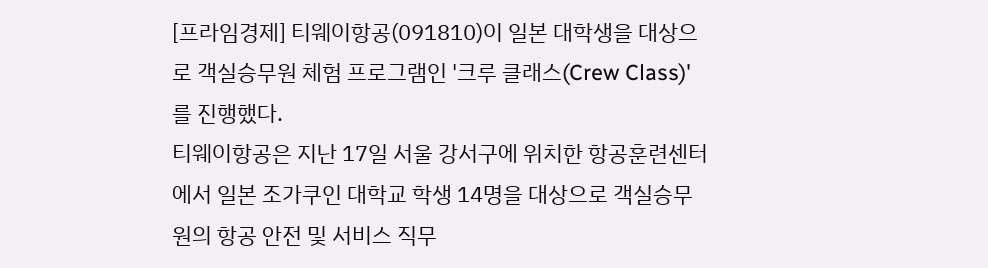[프라임경제] 티웨이항공(091810)이 일본 대학생을 대상으로 객실승무원 체험 프로그램인 '크루 클래스(Crew Class)'를 진행했다.
티웨이항공은 지난 17일 서울 강서구에 위치한 항공훈련센터에서 일본 조가쿠인 대학교 학생 14명을 대상으로 객실승무원의 항공 안전 및 서비스 직무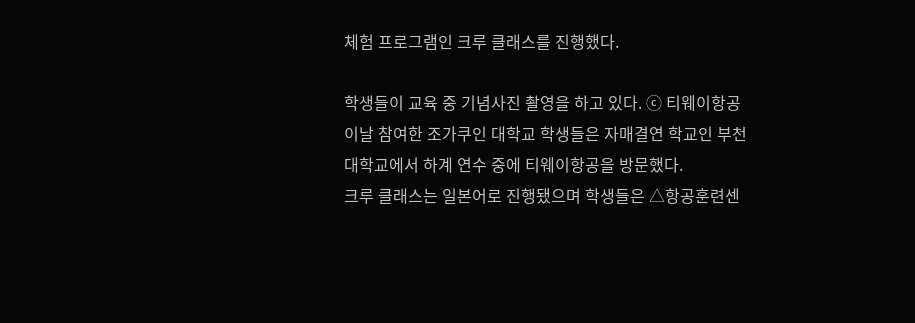체험 프로그램인 크루 클래스를 진행했다.

학생들이 교육 중 기념사진 촬영을 하고 있다. ⓒ 티웨이항공
이날 참여한 조가쿠인 대학교 학생들은 자매결연 학교인 부천대학교에서 하계 연수 중에 티웨이항공을 방문했다.
크루 클래스는 일본어로 진행됐으며 학생들은 △항공훈련센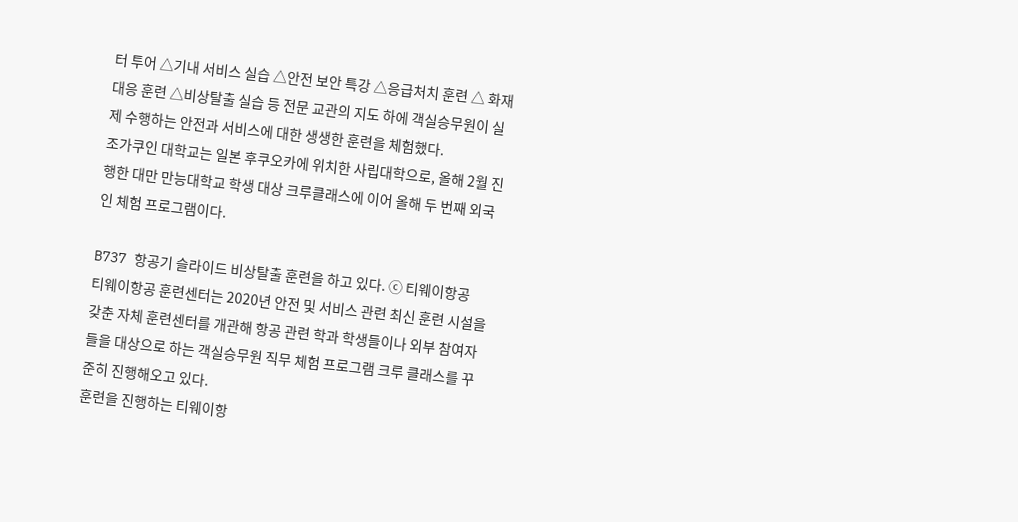터 투어 △기내 서비스 실습 △안전 보안 특강 △응급처치 훈련 △ 화재 대응 훈련 △비상탈출 실습 등 전문 교관의 지도 하에 객실승무원이 실제 수행하는 안전과 서비스에 대한 생생한 훈련을 체험했다.
조가쿠인 대학교는 일본 후쿠오카에 위치한 사립대학으로, 올해 2월 진행한 대만 만능대학교 학생 대상 크루클래스에 이어 올해 두 번째 외국인 체험 프로그램이다.

B737 항공기 슬라이드 비상탈출 훈련을 하고 있다. ⓒ 티웨이항공
티웨이항공 훈련센터는 2020년 안전 및 서비스 관련 최신 훈련 시설을 갖춘 자체 훈련센터를 개관해 항공 관련 학과 학생들이나 외부 참여자들을 대상으로 하는 객실승무원 직무 체험 프로그램 크루 클래스를 꾸준히 진행해오고 있다.
훈련을 진행하는 티웨이항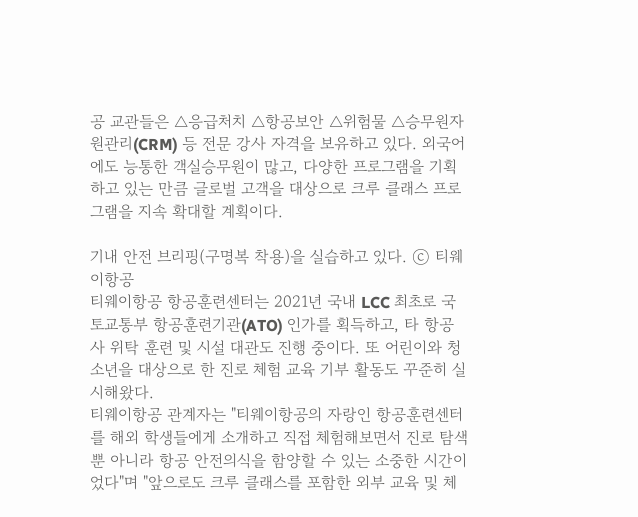공 교관들은 △응급처치 △항공보안 △위험물 △승무원자원관리(CRM) 등 전문 강사 자격을 보유하고 있다. 외국어에도 능통한 객실승무원이 많고, 다양한 프로그램을 기획하고 있는 만큼 글로벌 고객을 대상으로 크루 클래스 프로그램을 지속 확대할 계획이다.

기내 안전 브리핑(구명복 착용)을 실습하고 있다. ⓒ 티웨이항공
티웨이항공 항공훈련센터는 2021년 국내 LCC 최초로 국토교통부 항공훈련기관(ATO) 인가를 획득하고, 타 항공사 위탁 훈련 및 시설 대관도 진행 중이다. 또 어린이와 청소년을 대상으로 한 진로 체험 교육 기부 활동도 꾸준히 실시해왔다.
티웨이항공 관계자는 "티웨이항공의 자랑인 항공훈련센터를 해외 학생들에게 소개하고 직접 체험해보면서 진로 탐색뿐 아니라 항공 안전의식을 함양할 수 있는 소중한 시간이었다"며 "앞으로도 크루 클래스를 포함한 외부 교육 및 체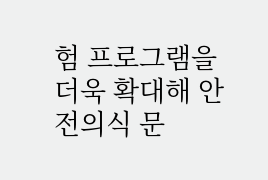험 프로그램을 더욱 확대해 안전의식 문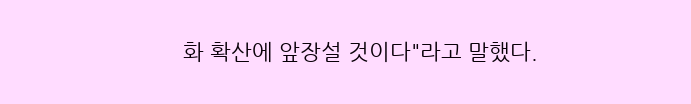화 확산에 앞장설 것이다"라고 말했다.